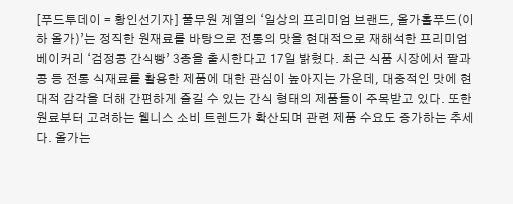[푸드투데이 = 황인선기자] 풀무원 계열의 ‘일상의 프리미엄 브랜드, 올가홀푸드(이하 올가)’는 정직한 원재료를 바탕으로 전통의 맛을 현대적으로 재해석한 프리미엄 베이커리 ‘검정콩 간식빵’ 3종을 출시한다고 17일 밝혔다. 최근 식품 시장에서 팥과 콩 등 전통 식재료를 활용한 제품에 대한 관심이 높아지는 가운데, 대중적인 맛에 현대적 감각을 더해 간편하게 즐길 수 있는 간식 형태의 제품들이 주목받고 있다. 또한 원료부터 고려하는 웰니스 소비 트렌드가 확산되며 관련 제품 수요도 증가하는 추세다. 올가는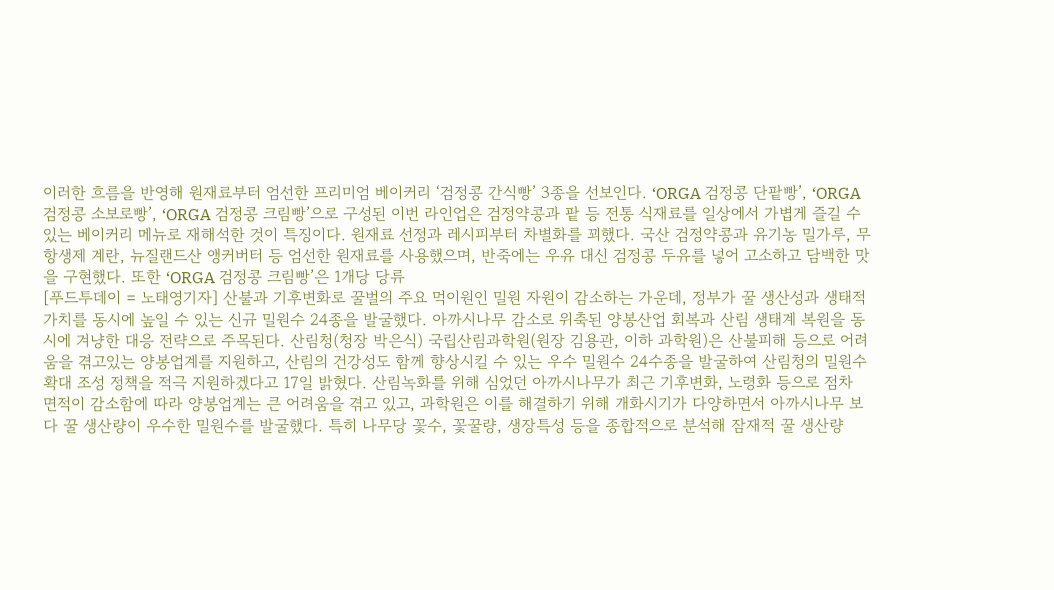이러한 흐름을 반영해 원재료부터 엄선한 프리미엄 베이커리 ‘검정콩 간식빵’ 3종을 선보인다. ‘ORGA 검정콩 단팥빵’, ‘ORGA 검정콩 소보로빵’, ‘ORGA 검정콩 크림빵’으로 구성된 이번 라인업은 검정약콩과 팥 등 전통 식재료를 일상에서 가볍게 즐길 수 있는 베이커리 메뉴로 재해석한 것이 특징이다. 원재료 선정과 레시피부터 차별화를 꾀했다. 국산 검정약콩과 유기농 밀가루, 무항생제 계란, 뉴질랜드산 앵커버터 등 엄선한 원재료를 사용했으며, 반죽에는 우유 대신 검정콩 두유를 넣어 고소하고 담백한 맛을 구현했다. 또한 ‘ORGA 검정콩 크림빵’은 1개당 당류
[푸드투데이 = 노태영기자] 산불과 기후변화로 꿀벌의 주요 먹이원인 밀원 자원이 감소하는 가운데, 정부가 꿀 생산성과 생태적 가치를 동시에 높일 수 있는 신규 밀원수 24종을 발굴했다. 아까시나무 감소로 위축된 양봉산업 회복과 산림 생태계 복원을 동시에 겨냥한 대응 전략으로 주목된다. 산림청(청장 박은식) 국립산림과학원(원장 김용관, 이하 과학원)은 산불피해 등으로 어려움을 겪고있는 양봉업계를 지원하고, 산림의 건강성도 함께 향상시킬 수 있는 우수 밀원수 24수종을 발굴하여 산림청의 밀원수 확대 조성 정책을 적극 지원하겠다고 17일 밝혔다. 산림녹화를 위해 심었던 아까시나무가 최근 기후변화, 노령화 등으로 점차 면적이 감소함에 따라 양봉업계는 큰 어려움을 겪고 있고, 과학원은 이를 해결하기 위해 개화시기가 다양하면서 아까시나무 보다 꿀 생산량이 우수한 밀원수를 발굴했다. 특히 나무당 꽃수, 꽃꿀량, 생장특성 등을 종합적으로 분석해 잠재적 꿀 생산량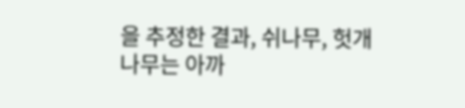을 추정한 결과, 쉬나무, 헛개나무는 아까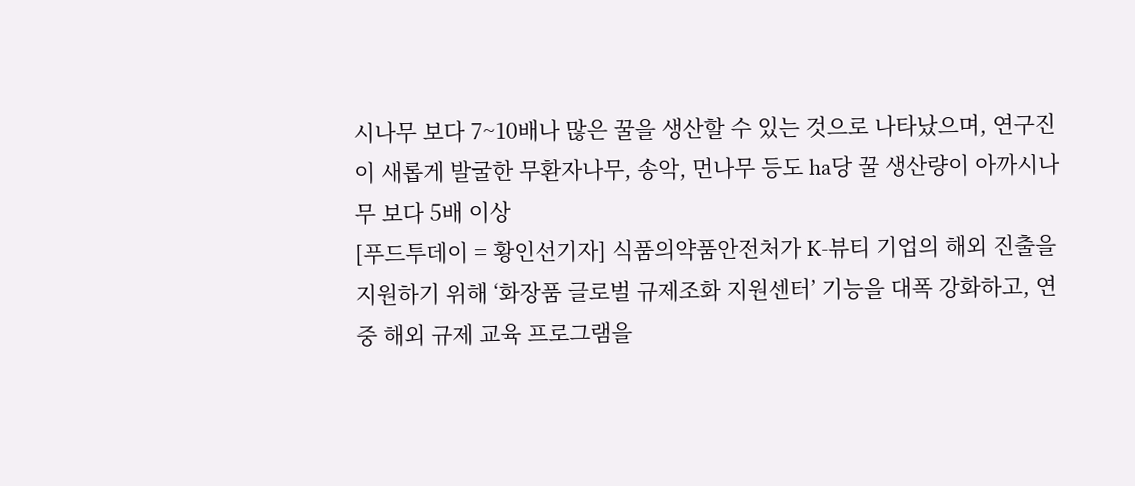시나무 보다 7~10배나 많은 꿀을 생산할 수 있는 것으로 나타났으며, 연구진이 새롭게 발굴한 무환자나무, 송악, 먼나무 등도 ha당 꿀 생산량이 아까시나무 보다 5배 이상
[푸드투데이 = 황인선기자] 식품의약품안전처가 K-뷰티 기업의 해외 진출을 지원하기 위해 ‘화장품 글로벌 규제조화 지원센터’ 기능을 대폭 강화하고, 연중 해외 규제 교육 프로그램을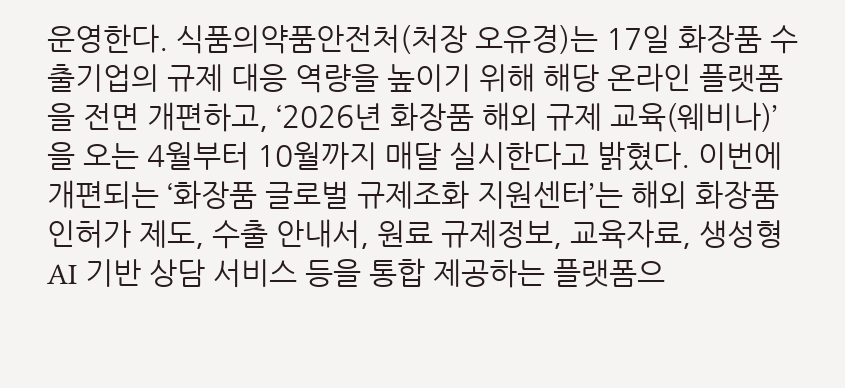운영한다. 식품의약품안전처(처장 오유경)는 17일 화장품 수출기업의 규제 대응 역량을 높이기 위해 해당 온라인 플랫폼을 전면 개편하고, ‘2026년 화장품 해외 규제 교육(웨비나)’을 오는 4월부터 10월까지 매달 실시한다고 밝혔다. 이번에 개편되는 ‘화장품 글로벌 규제조화 지원센터’는 해외 화장품 인허가 제도, 수출 안내서, 원료 규제정보, 교육자료, 생성형 AI 기반 상담 서비스 등을 통합 제공하는 플랫폼으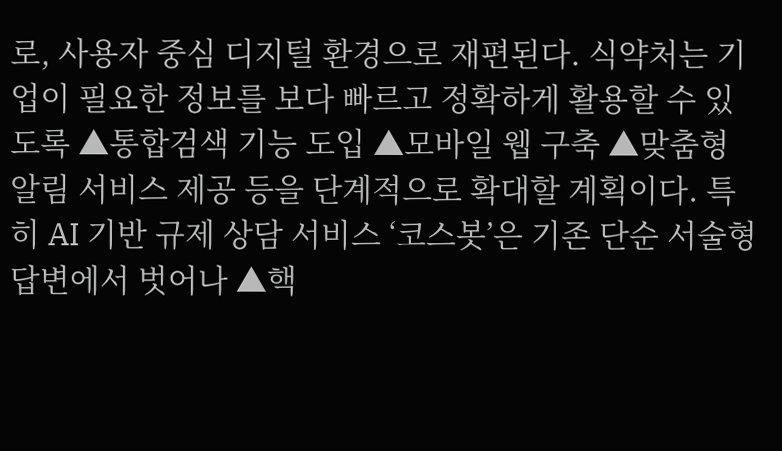로, 사용자 중심 디지털 환경으로 재편된다. 식약처는 기업이 필요한 정보를 보다 빠르고 정확하게 활용할 수 있도록 ▲통합검색 기능 도입 ▲모바일 웹 구축 ▲맞춤형 알림 서비스 제공 등을 단계적으로 확대할 계획이다. 특히 AI 기반 규제 상담 서비스 ‘코스봇’은 기존 단순 서술형 답변에서 벗어나 ▲핵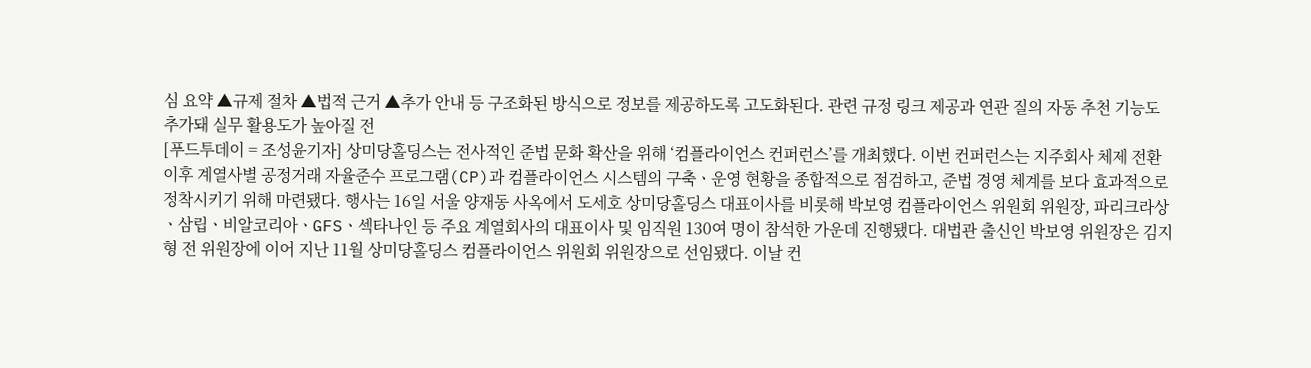심 요약 ▲규제 절차 ▲법적 근거 ▲추가 안내 등 구조화된 방식으로 정보를 제공하도록 고도화된다. 관련 규정 링크 제공과 연관 질의 자동 추천 기능도 추가돼 실무 활용도가 높아질 전
[푸드투데이 = 조성윤기자] 상미당홀딩스는 전사적인 준법 문화 확산을 위해 ‘컴플라이언스 컨퍼런스’를 개최했다. 이번 컨퍼런스는 지주회사 체제 전환 이후 계열사별 공정거래 자율준수 프로그램(CP)과 컴플라이언스 시스템의 구축ㆍ운영 현황을 종합적으로 점검하고, 준법 경영 체계를 보다 효과적으로 정착시키기 위해 마련됐다. 행사는 16일 서울 양재동 사옥에서 도세호 상미당홀딩스 대표이사를 비롯해 박보영 컴플라이언스 위원회 위원장, 파리크라상ㆍ삼립ㆍ비알코리아ㆍGFSㆍ섹타나인 등 주요 계열회사의 대표이사 및 임직원 130여 명이 참석한 가운데 진행됐다. 대법관 출신인 박보영 위원장은 김지형 전 위원장에 이어 지난 11월 상미당홀딩스 컴플라이언스 위원회 위원장으로 선임됐다. 이날 컨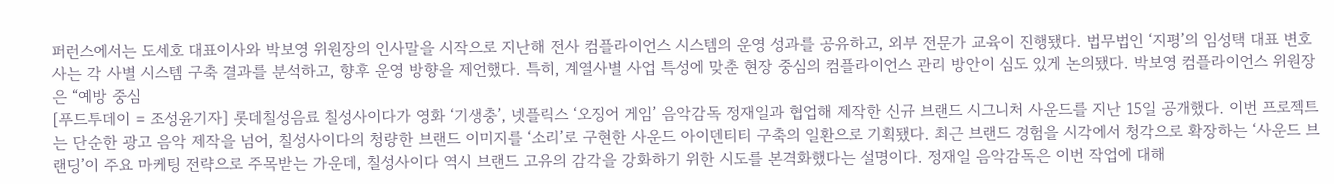퍼런스에서는 도세호 대표이사와 박보영 위원장의 인사말을 시작으로 지난해 전사 컴플라이언스 시스템의 운영 성과를 공유하고, 외부 전문가 교육이 진행됐다. 법무법인 ‘지평’의 임성택 대표 변호사는 각 사별 시스템 구축 결과를 분석하고, 향후 운영 방향을 제언했다. 특히, 계열사별 사업 특성에 맞춘 현장 중심의 컴플라이언스 관리 방안이 심도 있게 논의됐다. 박보영 컴플라이언스 위원장은 “예방 중심
[푸드투데이 = 조성윤기자] 롯데칠성음료 칠성사이다가 영화 ‘기생충’, 넷플릭스 ‘오징어 게임’ 음악감독 정재일과 협업해 제작한 신규 브랜드 시그니처 사운드를 지난 15일 공개했다. 이번 프로젝트는 단순한 광고 음악 제작을 넘어, 칠성사이다의 청량한 브랜드 이미지를 ‘소리’로 구현한 사운드 아이덴티티 구축의 일환으로 기획됐다. 최근 브랜드 경험을 시각에서 청각으로 확장하는 ‘사운드 브랜딩’이 주요 마케팅 전략으로 주목받는 가운데, 칠성사이다 역시 브랜드 고유의 감각을 강화하기 위한 시도를 본격화했다는 설명이다. 정재일 음악감독은 이번 작업에 대해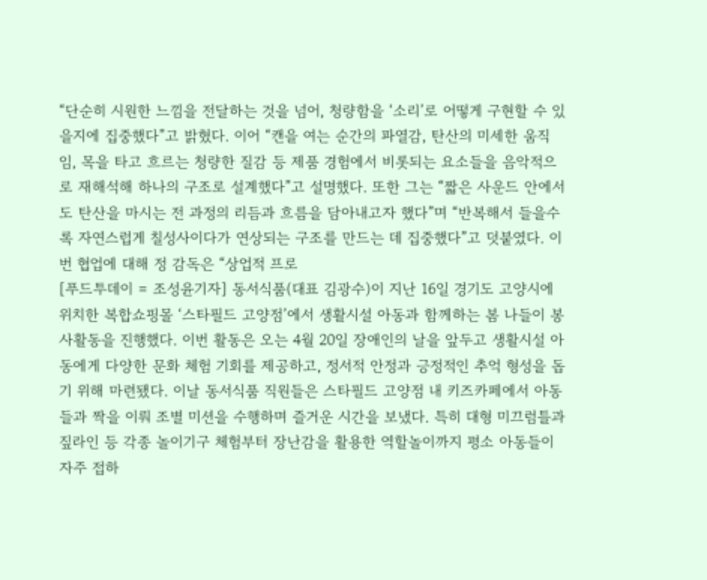“단순히 시원한 느낌을 전달하는 것을 넘어, 청량함을 ‘소리’로 어떻게 구현할 수 있을지에 집중했다”고 밝혔다. 이어 “캔을 여는 순간의 파열감, 탄산의 미세한 움직임, 목을 타고 흐르는 청량한 질감 등 제품 경험에서 비롯되는 요소들을 음악적으로 재해석해 하나의 구조로 설계했다”고 설명했다. 또한 그는 “짧은 사운드 안에서도 탄산을 마시는 전 과정의 리듬과 흐름을 담아내고자 했다”며 “반복해서 들을수록 자연스럽게 칠성사이다가 연상되는 구조를 만드는 데 집중했다”고 덧붙였다. 이번 협업에 대해 정 감독은 “상업적 프로
[푸드투데이 = 조성윤기자] 동서식품(대표 김광수)이 지난 16일 경기도 고양시에 위치한 복합쇼핑몰 ‘스타필드 고양점’에서 생활시설 아동과 함께하는 봄 나들이 봉사활동을 진행했다. 이번 활동은 오는 4월 20일 장애인의 날을 앞두고 생활시설 아동에게 다양한 문화 체험 기회를 제공하고, 정서적 안정과 긍정적인 추억 형성을 돕기 위해 마련됐다. 이날 동서식품 직원들은 스타필드 고양점 내 키즈카페에서 아동들과 짝을 이뤄 조별 미션을 수행하며 즐거운 시간을 보냈다. 특히 대형 미끄럼틀과 짚라인 등 각종 놀이기구 체험부터 장난감을 활용한 역할놀이까지 평소 아동들이 자주 접하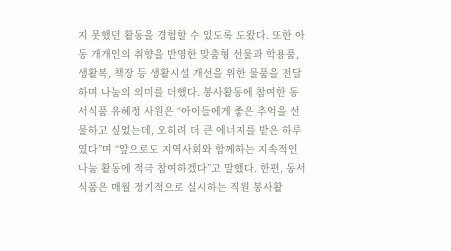지 못했던 활동을 경험할 수 있도록 도왔다. 또한 아동 개개인의 취향을 반영한 맞춤형 선물과 학용품, 생활복, 책장 등 생활시설 개선을 위한 물품을 전달하며 나눔의 의미를 더했다. 봉사활동에 참여한 동서식품 유혜정 사원은 “아이들에게 좋은 추억을 선물하고 싶었는데, 오히려 더 큰 에너지를 받은 하루였다”며 “앞으로도 지역사회와 함께하는 지속적인 나눔 활동에 적극 참여하겠다”고 말했다. 한편, 동서식품은 매월 정기적으로 실시하는 직원 봉사활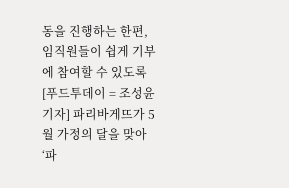동을 진행하는 한편, 임직원들이 쉽게 기부에 참여할 수 있도록
[푸드투데이 = 조성윤기자] 파리바게뜨가 5월 가정의 달을 맞아 ‘파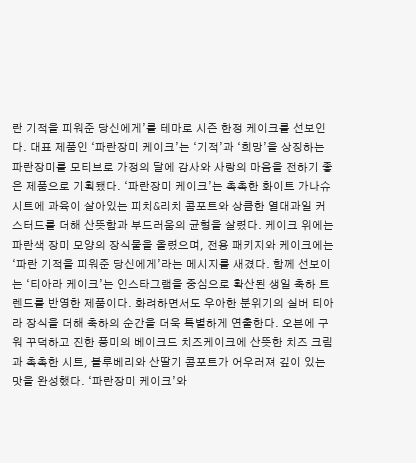란 기적을 피워준 당신에게’를 테마로 시즌 한정 케이크를 선보인다. 대표 제품인 ‘파란장미 케이크’는 ‘기적’과 ‘희망’을 상징하는 파란장미를 모티브로 가정의 달에 감사와 사랑의 마음을 전하기 좋은 제품으로 기획됐다. ‘파란장미 케이크’는 촉촉한 화이트 가나슈 시트에 과육이 살아있는 피치&리치 콤포트와 상큼한 열대과일 커스터드를 더해 산뜻함과 부드러움의 균형을 살렸다. 케이크 위에는 파란색 장미 모양의 장식물을 올렸으며, 전용 패키지와 케이크에는 ‘파란 기적을 피워준 당신에게’라는 메시지를 새겼다. 함께 선보이는 ‘티아라 케이크’는 인스타그램을 중심으로 확산된 생일 축하 트렌드를 반영한 제품이다. 화려하면서도 우아한 분위기의 실버 티아라 장식을 더해 축하의 순간을 더욱 특별하게 연출한다. 오븐에 구워 꾸덕하고 진한 풍미의 베이크드 치즈케이크에 산뜻한 치즈 크림과 촉촉한 시트, 블루베리와 산딸기 콤포트가 어우러져 깊이 있는 맛을 완성했다. ‘파란장미 케이크’와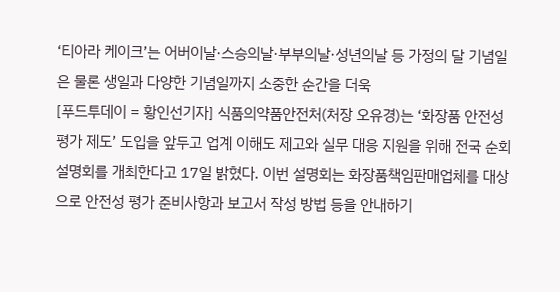‘티아라 케이크’는 어버이날·스승의날·부부의날·성년의날 등 가정의 달 기념일은 물론 생일과 다양한 기념일까지 소중한 순간을 더욱
[푸드투데이 = 황인선기자] 식품의약품안전처(처장 오유경)는 ‘화장품 안전성 평가 제도’ 도입을 앞두고 업계 이해도 제고와 실무 대응 지원을 위해 전국 순회 설명회를 개최한다고 17일 밝혔다. 이번 설명회는 화장품책임판매업체를 대상으로 안전성 평가 준비사항과 보고서 작성 방법 등을 안내하기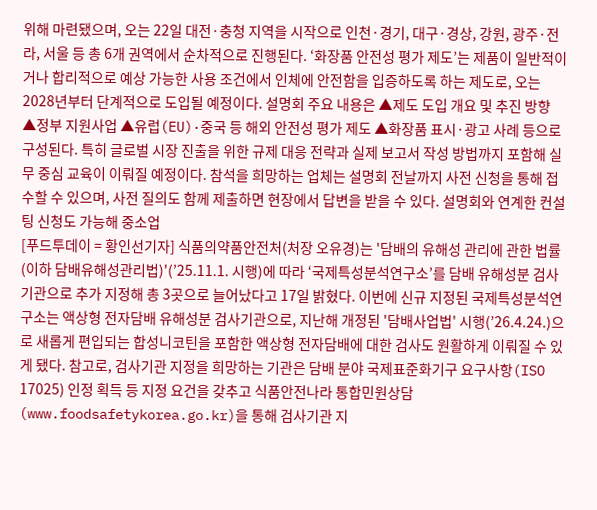위해 마련됐으며, 오는 22일 대전·충청 지역을 시작으로 인천·경기, 대구·경상, 강원, 광주·전라, 서울 등 총 6개 권역에서 순차적으로 진행된다. ‘화장품 안전성 평가 제도’는 제품이 일반적이거나 합리적으로 예상 가능한 사용 조건에서 인체에 안전함을 입증하도록 하는 제도로, 오는 2028년부터 단계적으로 도입될 예정이다. 설명회 주요 내용은 ▲제도 도입 개요 및 추진 방향 ▲정부 지원사업 ▲유럽(EU)·중국 등 해외 안전성 평가 제도 ▲화장품 표시·광고 사례 등으로 구성된다. 특히 글로벌 시장 진출을 위한 규제 대응 전략과 실제 보고서 작성 방법까지 포함해 실무 중심 교육이 이뤄질 예정이다. 참석을 희망하는 업체는 설명회 전날까지 사전 신청을 통해 접수할 수 있으며, 사전 질의도 함께 제출하면 현장에서 답변을 받을 수 있다. 설명회와 연계한 컨설팅 신청도 가능해 중소업
[푸드투데이 = 황인선기자] 식품의약품안전처(처장 오유경)는 '담배의 유해성 관리에 관한 법률(이하 담배유해성관리법)'(’25.11.1. 시행)에 따라 ‘국제특성분석연구소’를 담배 유해성분 검사기관으로 추가 지정해 총 3곳으로 늘어났다고 17일 밝혔다. 이번에 신규 지정된 국제특성분석연구소는 액상형 전자담배 유해성분 검사기관으로, 지난해 개정된 '담배사업법' 시행(’26.4.24.)으로 새롭게 편입되는 합성니코틴을 포함한 액상형 전자담배에 대한 검사도 원활하게 이뤄질 수 있게 됐다. 참고로, 검사기관 지정을 희망하는 기관은 담배 분야 국제표준화기구 요구사항(ISO 17025) 인정 획득 등 지정 요건을 갖추고 식품안전나라 통합민원상담(www.foodsafetykorea.go.kr)을 통해 검사기관 지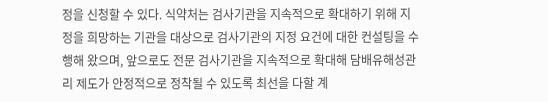정을 신청할 수 있다. 식약처는 검사기관을 지속적으로 확대하기 위해 지정을 희망하는 기관을 대상으로 검사기관의 지정 요건에 대한 컨설팅을 수행해 왔으며, 앞으로도 전문 검사기관을 지속적으로 확대해 담배유해성관리 제도가 안정적으로 정착될 수 있도록 최선을 다할 계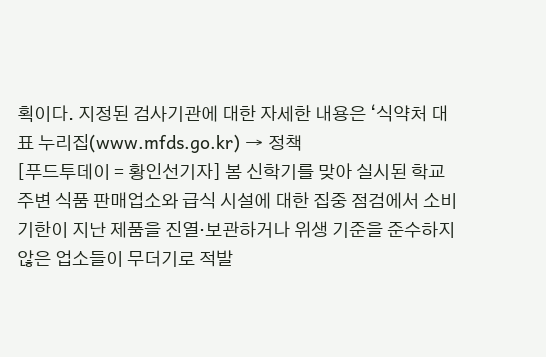획이다. 지정된 검사기관에 대한 자세한 내용은 ‘식약처 대표 누리집(www.mfds.go.kr) → 정책
[푸드투데이 = 황인선기자] 봄 신학기를 맞아 실시된 학교 주변 식품 판매업소와 급식 시설에 대한 집중 점검에서 소비기한이 지난 제품을 진열·보관하거나 위생 기준을 준수하지 않은 업소들이 무더기로 적발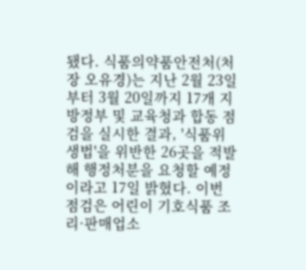됐다. 식품의약품안전처(처장 오유경)는 지난 2월 23일부터 3월 20일까지 17개 지방정부 및 교육청과 합동 점검을 실시한 결과, '식품위생법'을 위반한 26곳을 적발해 행정처분을 요청할 예정이라고 17일 밝혔다. 이번 점검은 어린이 기호식품 조리·판매업소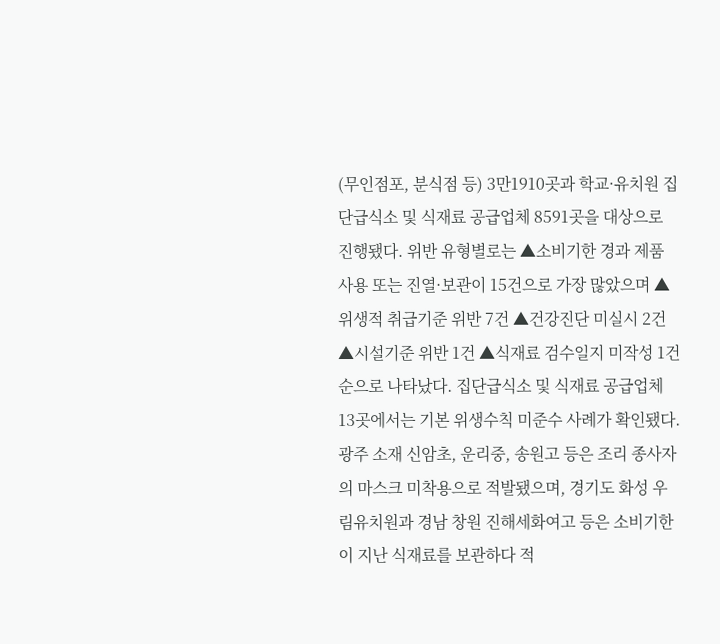(무인점포, 분식점 등) 3만1910곳과 학교·유치원 집단급식소 및 식재료 공급업체 8591곳을 대상으로 진행됐다. 위반 유형별로는 ▲소비기한 경과 제품 사용 또는 진열·보관이 15건으로 가장 많았으며 ▲위생적 취급기준 위반 7건 ▲건강진단 미실시 2건 ▲시설기준 위반 1건 ▲식재료 검수일지 미작성 1건 순으로 나타났다. 집단급식소 및 식재료 공급업체 13곳에서는 기본 위생수칙 미준수 사례가 확인됐다. 광주 소재 신암초, 운리중, 송원고 등은 조리 종사자의 마스크 미착용으로 적발됐으며, 경기도 화성 우림유치원과 경남 창원 진해세화여고 등은 소비기한이 지난 식재료를 보관하다 적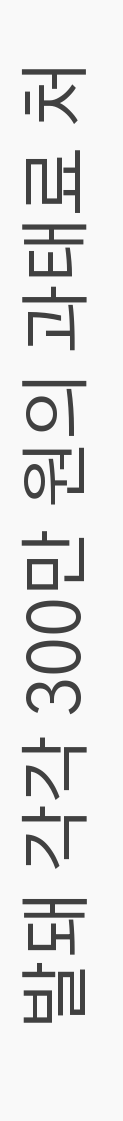발돼 각각 300만 원의 과태료 처